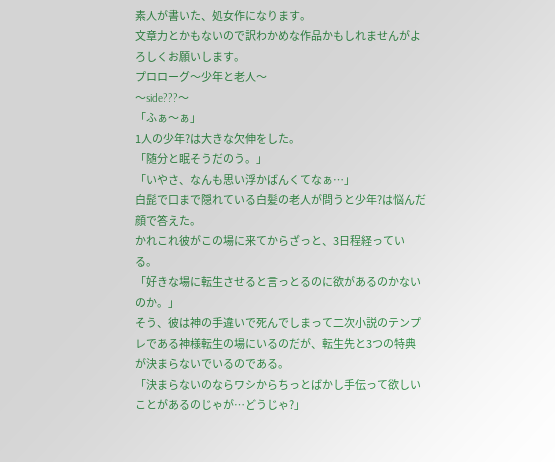素人が書いた、処女作になります。
文章力とかもないので訳わかめな作品かもしれませんがよろしくお願いします。
プロローグ〜少年と老人〜
〜side???〜
「ふぁ〜ぁ」
1人の少年?は大きな欠伸をした。
「随分と眠そうだのう。」
「いやさ、なんも思い浮かばんくてなぁ…」
白髭で口まで隠れている白髪の老人が問うと少年?は悩んだ顔で答えた。
かれこれ彼がこの場に来てからざっと、3日程経っている。
「好きな場に転生させると言っとるのに欲があるのかないのか。」
そう、彼は神の手違いで死んでしまって二次小説のテンプレである神様転生の場にいるのだが、転生先と3つの特典が決まらないでいるのである。
「決まらないのならワシからちっとばかし手伝って欲しいことがあるのじゃが…どうじゃ?」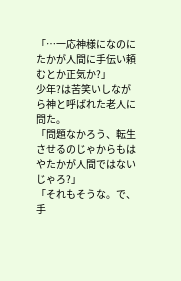「…一応神様になのにたかが人間に手伝い頼むとか正気か?」
少年?は苦笑いしながら神と呼ばれた老人に問た。
「問題なかろう、転生させるのじゃからもはやたかが人間ではないじゃろ?」
「それもそうな。で、手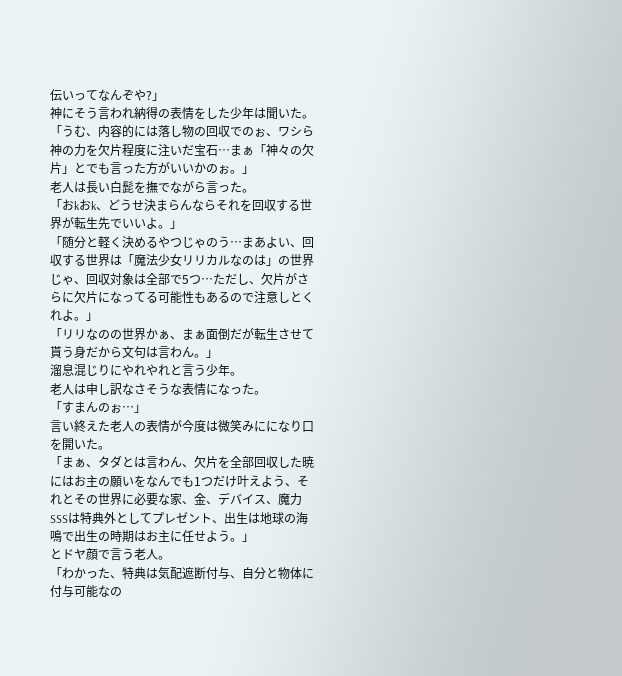伝いってなんぞや?」
神にそう言われ納得の表情をした少年は聞いた。
「うむ、内容的には落し物の回収でのぉ、ワシら神の力を欠片程度に注いだ宝石…まぁ「神々の欠片」とでも言った方がいいかのぉ。」
老人は長い白髭を撫でながら言った。
「おkおk、どうせ決まらんならそれを回収する世界が転生先でいいよ。」
「随分と軽く決めるやつじゃのう…まあよい、回収する世界は「魔法少女リリカルなのは」の世界じゃ、回収対象は全部で5つ…ただし、欠片がさらに欠片になってる可能性もあるので注意しとくれよ。」
「リリなのの世界かぁ、まぁ面倒だが転生させて貰う身だから文句は言わん。」
溜息混じりにやれやれと言う少年。
老人は申し訳なさそうな表情になった。
「すまんのぉ…」
言い終えた老人の表情が今度は微笑みにになり口を開いた。
「まぁ、タダとは言わん、欠片を全部回収した暁にはお主の願いをなんでも1つだけ叶えよう、それとその世界に必要な家、金、デバイス、魔力SSSは特典外としてプレゼント、出生は地球の海鳴で出生の時期はお主に任せよう。」
とドヤ顔で言う老人。
「わかった、特典は気配遮断付与、自分と物体に付与可能なの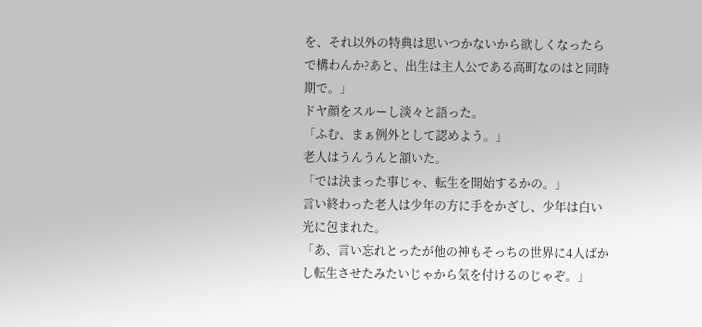を、それ以外の特典は思いつかないから欲しくなったらで構わんか?あと、出生は主人公である高町なのはと同時期で。」
ドヤ顔をスルーし淡々と語った。
「ふむ、まぁ例外として認めよう。」
老人はうんうんと頷いた。
「では決まった事じゃ、転生を開始するかの。」
言い終わった老人は少年の方に手をかざし、少年は白い光に包まれた。
「あ、言い忘れとったが他の神もそっちの世界に4人ばかし転生させたみたいじゃから気を付けるのじゃぞ。」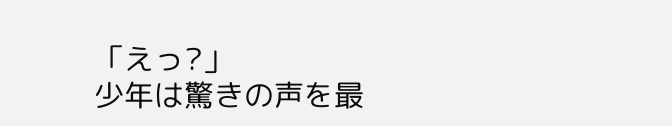「えっ?」
少年は驚きの声を最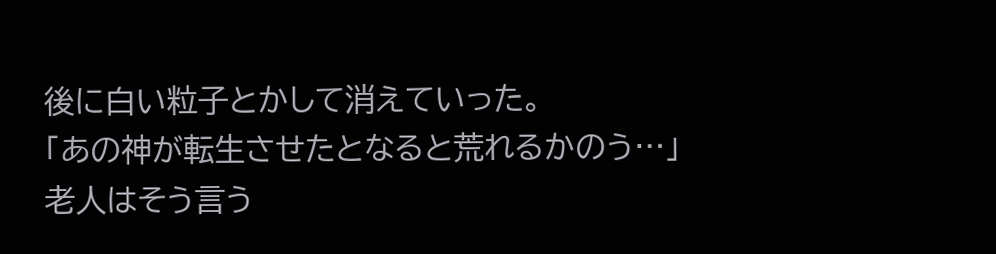後に白い粒子とかして消えていった。
「あの神が転生させたとなると荒れるかのう…」
老人はそう言う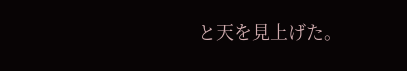と天を見上げた。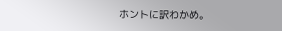ホントに訳わかめ。